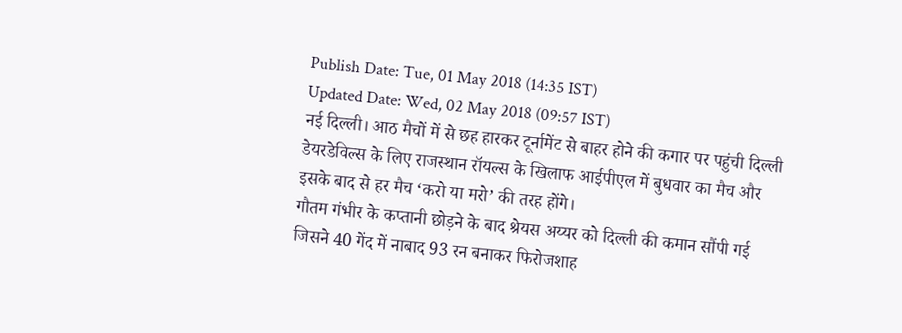Publish Date: Tue, 01 May 2018 (14:35 IST)
Updated Date: Wed, 02 May 2018 (09:57 IST)
नई दिल्ली। आठ मैचों में से छह हारकर टूर्नामेंट से बाहर होने की कगार पर पहुंची दिल्ली डेयरडेविल्स के लिए राजस्थान रॉयल्स के खिलाफ आईपीएल में बुधवार का मैच और इसके बाद से हर मैच ‘करो या मरो’ की तरह होंगे।
गौतम गंभीर के कप्तानी छोड़ने के बाद श्रेयस अय्यर को दिल्ली की कमान सौंपी गई जिसने 40 गेंद में नाबाद 93 रन बनाकर फिरोजशाह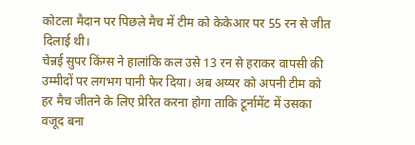कोटला मैदान पर पिछले मैच में टीम को केकेआर पर 55 रन से जीत दिलाई थी।
चेन्नई सुपर किंग्स ने हालांकि कल उसे 13 रन से हराकर वापसी की उम्मीदों पर लगभग पानी फेर दिया। अब अय्यर को अपनी टीम को हर मैच जीतने के लिए प्रेरित करना होगा ताकि टूर्नामेंट में उसका वजूद बना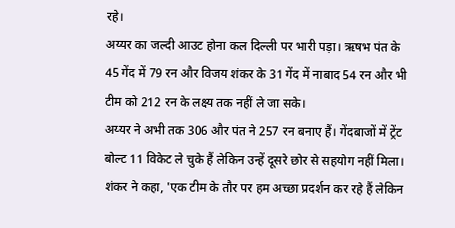रहे।
अय्यर का जल्दी आउट होना कल दिल्ली पर भारी पड़ा। ऋषभ पंत के 45 गेंद में 79 रन और विजय शंकर के 31 गेंद में नाबाद 54 रन और भी टीम को 212 रन के लक्ष्य तक नहीं ले जा सके।
अय्यर ने अभी तक 306 और पंत ने 257 रन बनाए हैं। गेंदबाजों में ट्रेंट बोल्ट 11 विकेट ले चुके हैं लेकिन उन्हें दूसरे छोर से सहयोग नहीं मिला।
शंकर ने कहा, 'एक टीम के तौर पर हम अच्छा प्रदर्शन कर रहे हैं लेकिन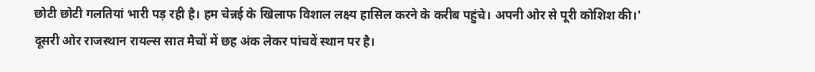छोटी छोटी गलतियां भारी पड़ रही है। हम चेन्नई के खिलाफ विशाल लक्ष्य हासिल करने के करीब पहुंचे। अपनी ओर से पूरी कोशिश की।'
दूसरी ओर राजस्थान रायल्स सात मैचों में छह अंक लेकर पांचवें स्थान पर है।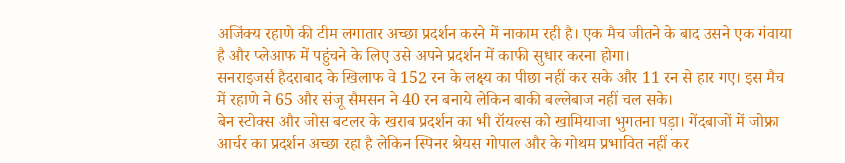अजिंक्य रहाणे की टीम लगातार अच्छा प्रदर्शन करने में नाकाम रही है। एक मैच जीतने के बाद उसने एक गंवाया है और प्लेआफ में पहुंचने के लिए उसे अपने प्रदर्शन में काफी सुधार करना होगा।
सनराइजर्स हैदराबाद के खिलाफ वे 152 रन के लक्ष्य का पीछा नहीं कर सके और 11 रन से हार गए। इस मैच में रहाणे ने 65 और संजू सैमसन ने 40 रन बनाये लेकिन बाकी बल्लेबाज नहीं चल सके।
बेन स्टोक्स और जोस बटलर के खराब प्रदर्शन का भी रॉयल्स को खामियाजा भुगतना पड़ा। गेंदबाजों में जोफ्रा आर्चर का प्रदर्शन अच्छा रहा है लेकिन स्पिनर श्रेयस गोपाल और के गोथम प्रभावित नहीं कर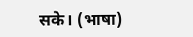सके। (भाषा)